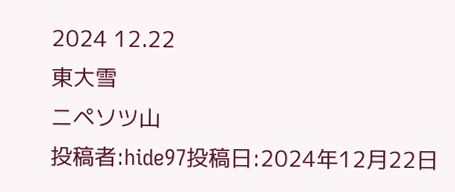2024 12.22
東大雪
ニペソツ山
投稿者:hide97投稿日:2024年12月22日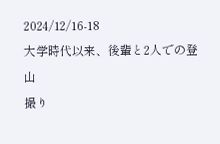2024/12/16-18
大学時代以来、後輩と2人での登山
撮り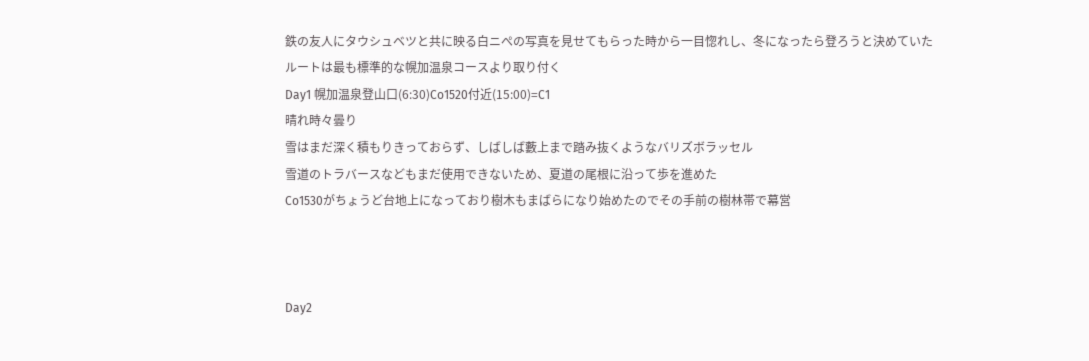鉄の友人にタウシュベツと共に映る白ニぺの写真を見せてもらった時から一目惚れし、冬になったら登ろうと決めていた
ルートは最も標準的な幌加温泉コースより取り付く
Day1 幌加温泉登山口(6:30)Co1520付近(15:00)=C1
晴れ時々曇り
雪はまだ深く積もりきっておらず、しばしば藪上まで踏み抜くようなバリズボラッセル
雪道のトラバースなどもまだ使用できないため、夏道の尾根に沿って歩を進めた
Co1530がちょうど台地上になっており樹木もまばらになり始めたのでその手前の樹林帯で幕営



Day2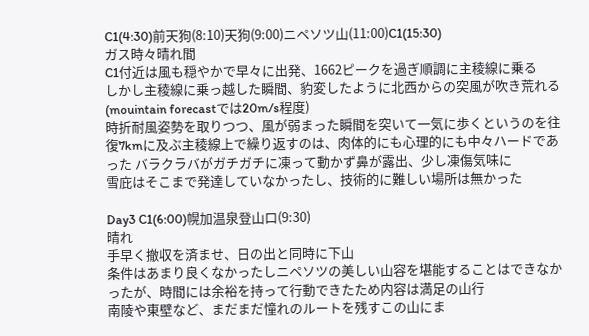C1(4:30)前天狗(8:10)天狗(9:00)ニペソツ山(11:00)C1(15:30)
ガス時々晴れ間
C1付近は風も穏やかで早々に出発、1662ピークを過ぎ順調に主稜線に乗る
しかし主稜線に乗っ越した瞬間、豹変したように北西からの突風が吹き荒れる(mouintain forecastでは20m/s程度)
時折耐風姿勢を取りつつ、風が弱まった瞬間を突いて一気に歩くというのを往復7kmに及ぶ主稜線上で繰り返すのは、肉体的にも心理的にも中々ハードであった バラクラバがガチガチに凍って動かず鼻が露出、少し凍傷気味に
雪庇はそこまで発達していなかったし、技術的に難しい場所は無かった

Day3 C1(6:00)幌加温泉登山口(9:30)
晴れ
手早く撤収を済ませ、日の出と同時に下山
条件はあまり良くなかったしニペソツの美しい山容を堪能することはできなかったが、時間には余裕を持って行動できたため内容は満足の山行
南陵や東壁など、まだまだ憧れのルートを残すこの山にま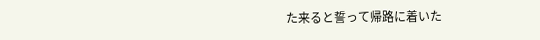た来ると誓って帰路に着いた